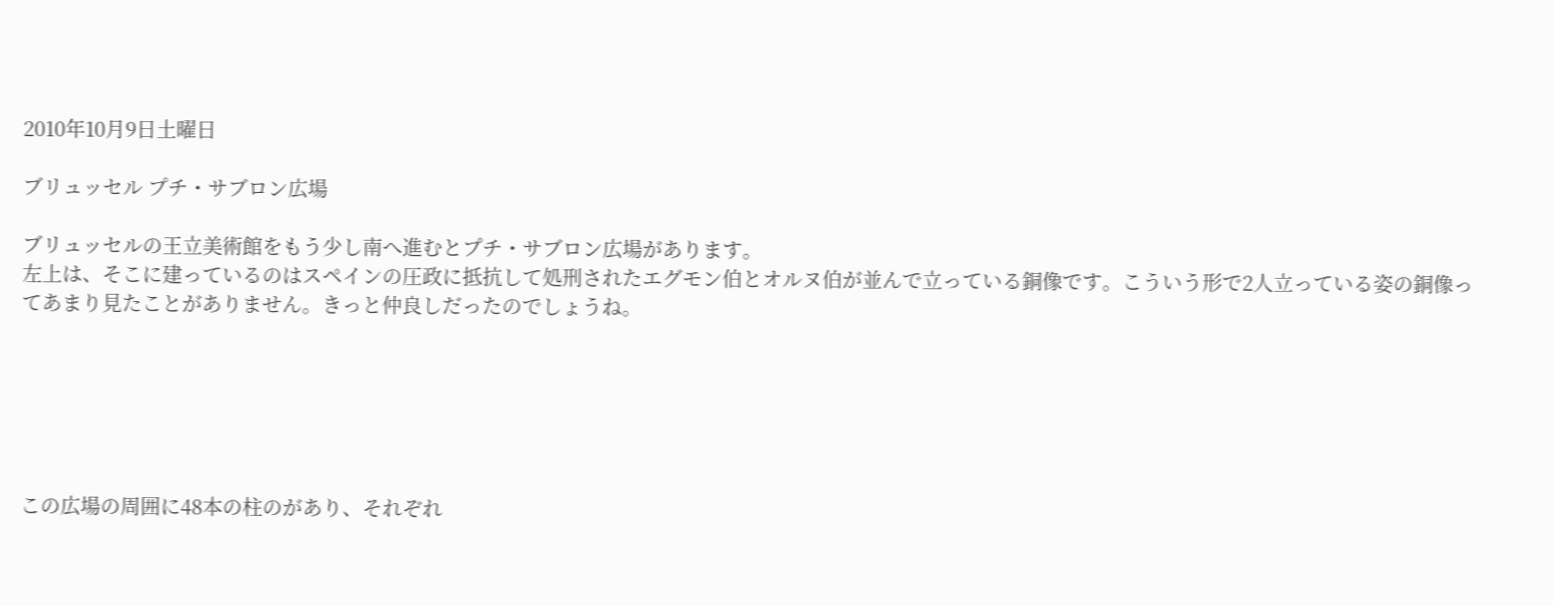2010年10月9日土曜日

ブリュッセル プチ・サブロン広場

ブリュッセルの王立美術館をもう少し南へ進むとプチ・サブロン広場があります。
左上は、そこに建っているのはスペインの圧政に抵抗して処刑されたエグモン伯とオルヌ伯が並んで立っている銅像です。こういう形で2人立っている姿の銅像ってあまり見たことがありません。きっと仲良しだったのでしょうね。






この広場の周囲に48本の柱のがあり、それぞれ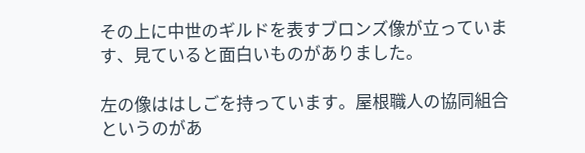その上に中世のギルドを表すブロンズ像が立っています、見ていると面白いものがありました。

左の像ははしごを持っています。屋根職人の協同組合というのがあ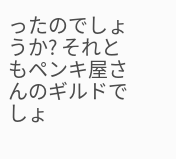ったのでしょうか? それともペンキ屋さんのギルドでしょ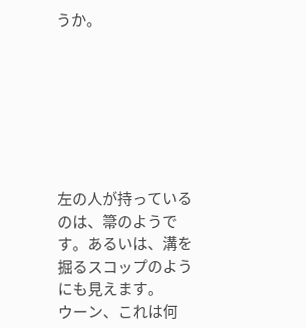うか。







左の人が持っているのは、箒のようです。あるいは、溝を掘るスコップのようにも見えます。
ウーン、これは何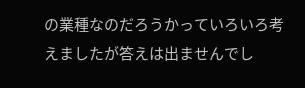の業種なのだろうかっていろいろ考えましたが答えは出ませんでし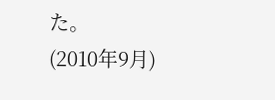た。
(2010年9月)